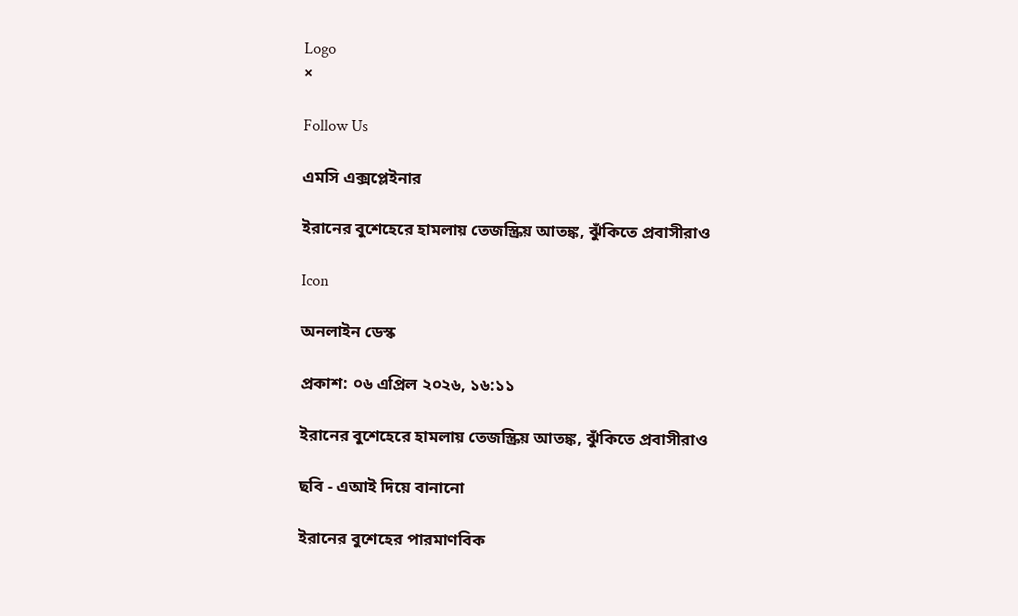Logo
×

Follow Us

এমসি এক্সপ্লেইনার

ইরানের বুশেহেরে হামলায় তেজস্ক্রিয় আতঙ্ক, ঝুঁকিতে প্রবাসীরাও

Icon

অনলাইন ডেস্ক

প্রকাশ: ০৬ এপ্রিল ২০২৬, ১৬:১১

ইরানের বুশেহেরে হামলায় তেজস্ক্রিয় আতঙ্ক, ঝুঁকিতে প্রবাসীরাও

ছবি - এআই দিয়ে বানানো

ইরানের বুশেহের পারমাণবিক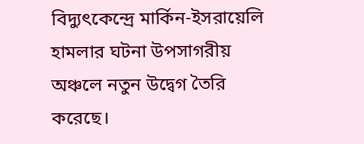বিদ্যুৎকেন্দ্রে মার্কিন-ইসরায়েলি হামলার ঘটনা উপসাগরীয় অঞ্চলে নতুন উদ্বেগ তৈরি করেছে।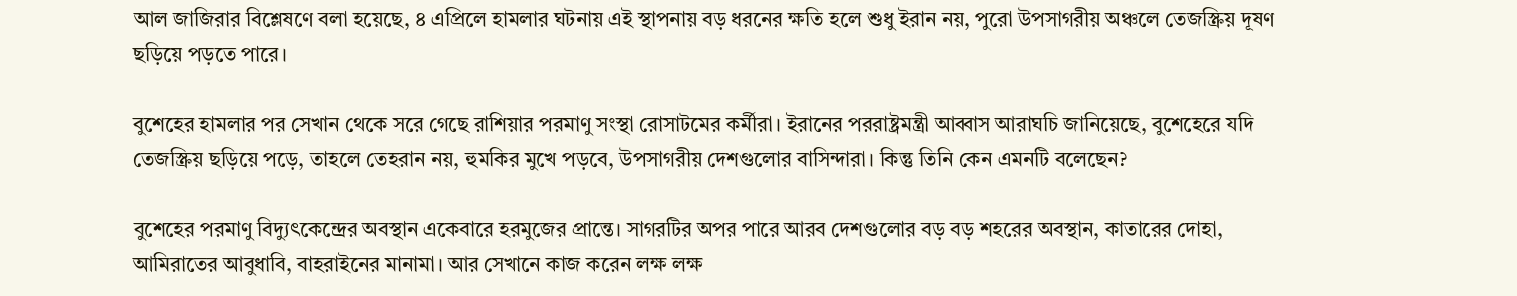আল জাজিরার বিশ্লেষণে বলা হয়েছে, ৪ এপ্রিলে হামলার ঘটনায় এই স্থাপনায় বড় ধরনের ক্ষতি হলে শুধু ইরান নয়, পুরো উপসাগরীয় অঞ্চলে তেজস্ক্রিয় দূষণ ছড়িয়ে পড়তে পারে।

বুশেহের হামলার পর সেখান থেকে সরে গেছে রাশিয়ার পরমাণু সংস্থা রোসাটমের কর্মীরা। ইরানের পররাষ্ট্রমন্ত্রী আব্বাস আরাঘচি জানিয়েছে, বুশেহেরে যদি তেজস্ক্রিয় ছড়িয়ে পড়ে, তাহলে তেহরান নয়, হুমকির মুখে পড়বে, উপসাগরীয় দেশগুলোর বাসিন্দারা। কিন্তু তিনি কেন এমনটি বলেছেন?

বুশেহের পরমাণু বিদ্যুৎকেন্দ্রের অবস্থান একেবারে হরমুজের প্রান্তে। সাগরটির অপর পারে আরব দেশগুলোর বড় বড় শহরের অবস্থান, কাতারের দোহা, আমিরাতের আবুধাবি, বাহরাইনের মানামা। আর সেখানে কাজ করেন লক্ষ লক্ষ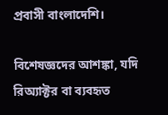প্রবাসী বাংলাদেশি।

বিশেষজ্ঞদের আশঙ্কা, যদি রিঅ্যাক্টর বা ব্যবহৃত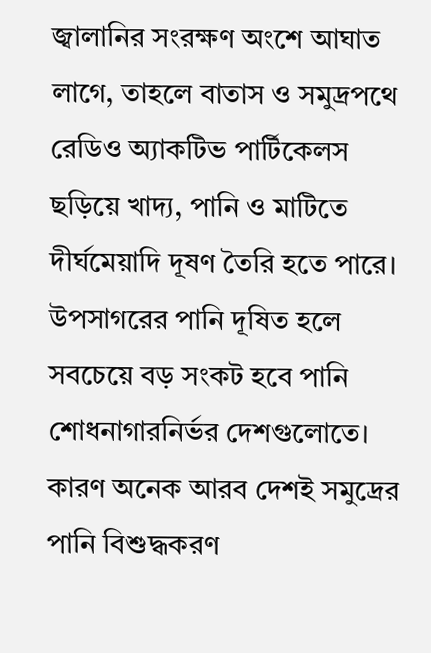জ্বালানির সংরক্ষণ অংশে আঘাত লাগে, তাহলে বাতাস ও সমুদ্রপথে রেডিও অ্যাকটিভ পার্টিকেলস ছড়িয়ে খাদ্য, পানি ও মাটিতে দীর্ঘমেয়াদি দূষণ তৈরি হতে পারে। উপসাগরের পানি দূষিত হলে সবচেয়ে বড় সংকট হবে পানি শোধনাগারনির্ভর দেশগুলোতে। কারণ অনেক আরব দেশই সমুদ্রের পানি বিশুদ্ধকরণ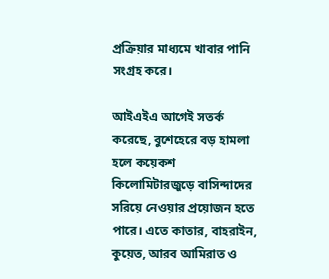প্রক্রিয়ার মাধ্যমে খাবার পানি সংগ্রহ করে।

আইএইএ আগেই সতর্ক করেছে, বুশেহেরে বড় হামলা হলে কয়েকশ কিলোমিটারজুড়ে বাসিন্দাদের সরিয়ে নেওয়ার প্রয়োজন হতে পারে। এতে কাতার, বাহরাইন, কুয়েত, আরব আমিরাত ও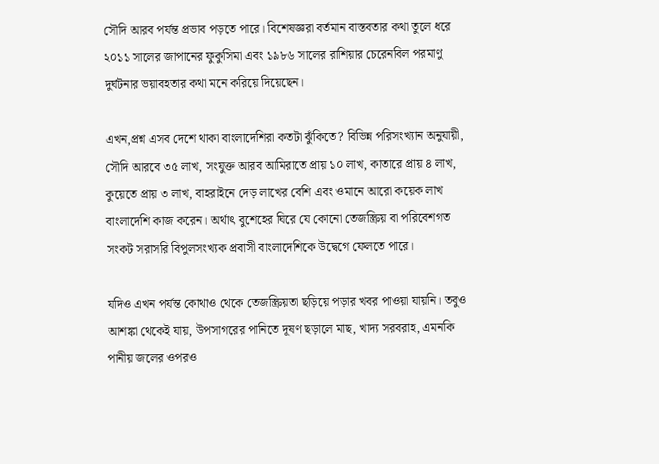সৌদি আরব পর্যন্ত প্রভাব পড়তে পারে। বিশেষজ্ঞরা বর্তমান বাস্তবতার কথা তুলে ধরে ২০১১ সালের জাপানের ফুকুসিমা এবং ১৯৮৬ সালের রাশিয়ার চেরেনবিল পরমাণু দুর্ঘটনার ভয়াবহতার কথা মনে করিয়ে দিয়েছেন।

এখন,প্রশ্ন এসব দেশে থাকা বাংলাদেশিরা কতটা ঝুঁকিতে? বিভিন্ন পরিসংখ্যান অনুযায়ী, সৌদি আরবে ৩৫ লাখ, সংযুক্ত আরব আমিরাতে প্রায় ১০ লাখ, কাতারে প্রায় ৪ লাখ, কুয়েতে প্রায় ৩ লাখ, বাহরাইনে দেড় লাখের বেশি এবং ওমানে আরো কয়েক লাখ বাংলাদেশি কাজ করেন। অর্থাৎ বুশেহের ঘিরে যে কোনো তেজস্ক্রিয় বা পরিবেশগত সংকট সরাসরি বিপুলসংখ্যক প্রবাসী বাংলাদেশিকে উদ্বেগে ফেলতে পারে।

যদিও এখন পর্যন্ত কোথাও থেকে তেজস্ক্রিয়তা ছড়িয়ে পড়ার খবর পাওয়া যায়নি। তবুও আশঙ্কা থেকেই যায়, উপসাগরের পানিতে দূষণ ছড়ালে মাছ, খাদ্য সরবরাহ, এমনকি পানীয় জলের ওপরও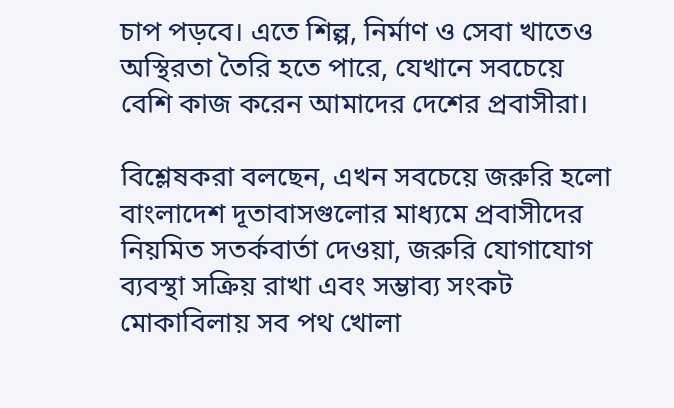চাপ পড়বে। এতে শিল্প, নির্মাণ ও সেবা খাতেও অস্থিরতা তৈরি হতে পারে, যেখানে সবচেয়ে বেশি কাজ করেন আমাদের দেশের প্রবাসীরা।

বিশ্লেষকরা বলছেন, এখন সবচেয়ে জরুরি হলো বাংলাদেশ দূতাবাসগুলোর মাধ্যমে প্রবাসীদের নিয়মিত সতর্কবার্তা দেওয়া, জরুরি যোগাযোগ ব্যবস্থা সক্রিয় রাখা এবং সম্ভাব্য সংকট মোকাবিলায় সব পথ খোলা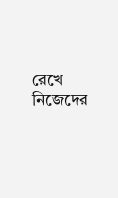রেখে নিজেদের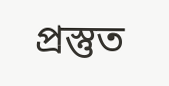প্রস্তুত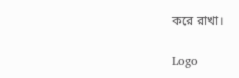করে রাখা।

Logo